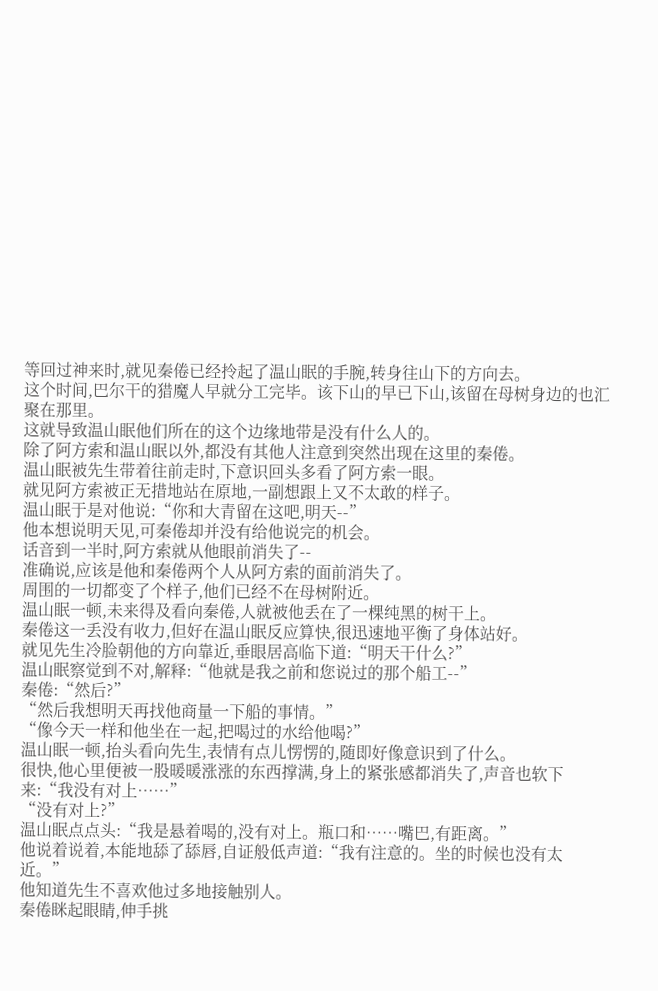等回过神来时,就见秦倦已经拎起了温山眠的手腕,转身往山下的方向去。
这个时间,巴尔干的猎魔人早就分工完毕。该下山的早已下山,该留在母树身边的也汇聚在那里。
这就导致温山眠他们所在的这个边缘地带是没有什么人的。
除了阿方索和温山眠以外,都没有其他人注意到突然出现在这里的秦倦。
温山眠被先生带着往前走时,下意识回头多看了阿方索一眼。
就见阿方索被正无措地站在原地,一副想跟上又不太敢的样子。
温山眠于是对他说:“你和大青留在这吧,明天--”
他本想说明天见,可秦倦却并没有给他说完的机会。
话音到一半时,阿方索就从他眼前消失了--
准确说,应该是他和秦倦两个人从阿方索的面前消失了。
周围的一切都变了个样子,他们已经不在母树附近。
温山眠一顿,未来得及看向秦倦,人就被他丢在了一棵纯黑的树干上。
秦倦这一丢没有收力,但好在温山眠反应算快,很迅速地平衡了身体站好。
就见先生冷脸朝他的方向靠近,垂眼居高临下道:“明天干什么?”
温山眠察觉到不对,解释:“他就是我之前和您说过的那个船工--”
秦倦:“然后?”
“然后我想明天再找他商量一下船的事情。”
“像今天一样和他坐在一起,把喝过的水给他喝?”
温山眠一顿,抬头看向先生,表情有点儿愣愣的,随即好像意识到了什么。
很快,他心里便被一股暖暖涨涨的东西撑满,身上的紧张感都消失了,声音也软下来:“我没有对上……”
“没有对上?”
温山眠点点头:“我是悬着喝的,没有对上。瓶口和……嘴巴,有距离。”
他说着说着,本能地舔了舔唇,自证般低声道:“我有注意的。坐的时候也没有太近。”
他知道先生不喜欢他过多地接触别人。
秦倦眯起眼睛,伸手挑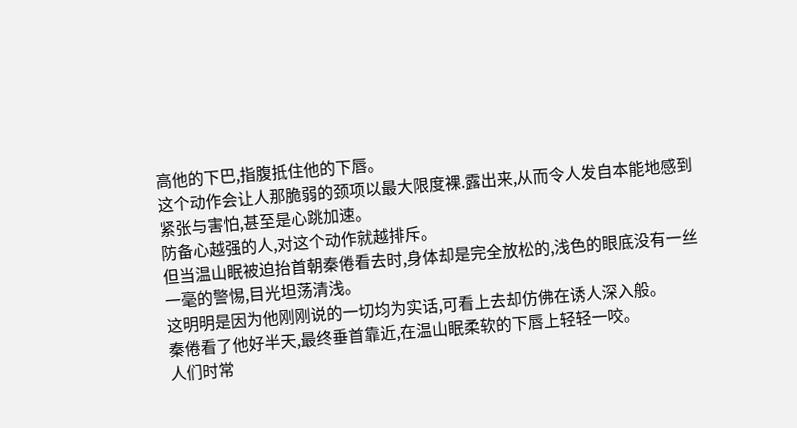高他的下巴,指腹抵住他的下唇。
这个动作会让人那脆弱的颈项以最大限度裸.露出来,从而令人发自本能地感到紧张与害怕,甚至是心跳加速。
防备心越强的人,对这个动作就越排斥。
但当温山眠被迫抬首朝秦倦看去时,身体却是完全放松的,浅色的眼底没有一丝一毫的警惕,目光坦荡清浅。
这明明是因为他刚刚说的一切均为实话,可看上去却仿佛在诱人深入般。
秦倦看了他好半天,最终垂首靠近,在温山眠柔软的下唇上轻轻一咬。
人们时常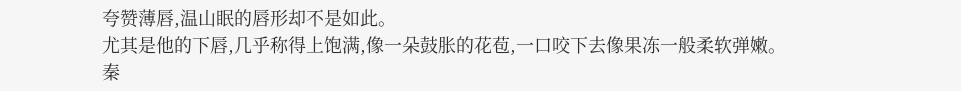夸赞薄唇,温山眠的唇形却不是如此。
尤其是他的下唇,几乎称得上饱满,像一朵鼓胀的花苞,一口咬下去像果冻一般柔软弹嫩。
秦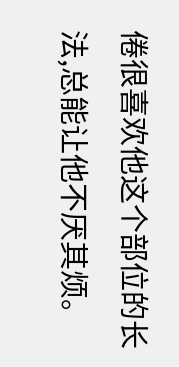倦很喜欢他这个部位的长法,总能让他不厌其烦。